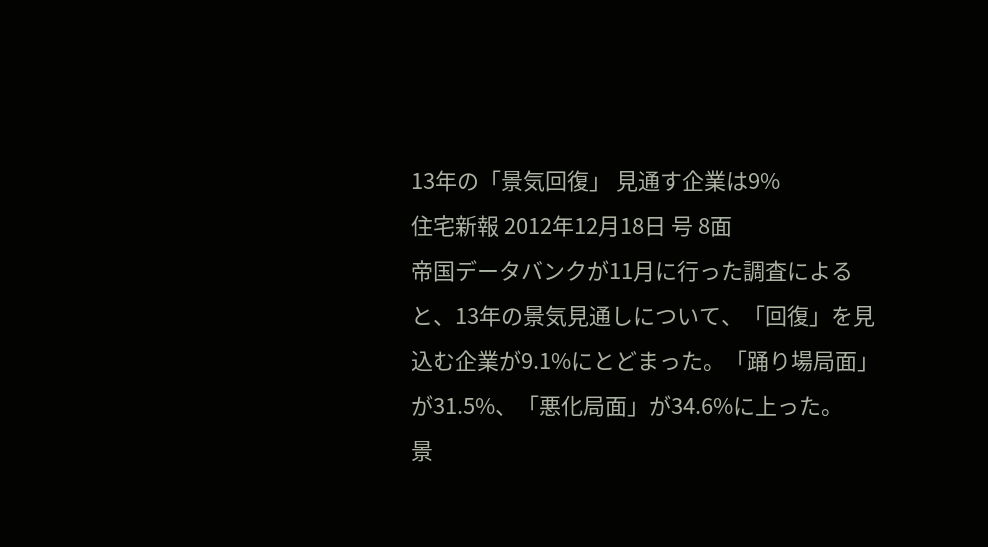13年の「景気回復」 見通す企業は9%
住宅新報 2012年12月18日 号 8面
帝国データバンクが11月に行った調査によると、13年の景気見通しについて、「回復」を見込む企業が9.1%にとどまった。「踊り場局面」が31.5%、「悪化局面」が34.6%に上った。
景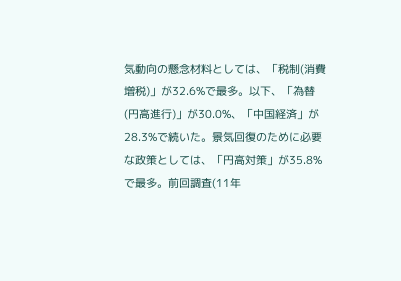気動向の懸念材料としては、「税制(消費増税)」が32.6%で最多。以下、「為替(円高進行)」が30.0%、「中国経済」が28.3%で続いた。景気回復のために必要な政策としては、「円高対策」が35.8%で最多。前回調査(11年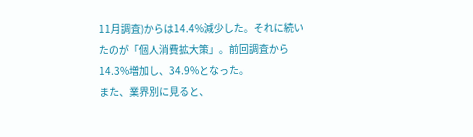11月調査)からは14.4%減少した。それに続いたのが「個人消費拡大策」。前回調査から14.3%増加し、34.9%となった。
また、業界別に見ると、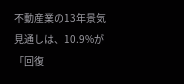不動産業の13年景気見通しは、10.9%が「回復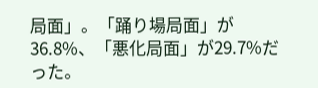局面」。「踊り場局面」が36.8%、「悪化局面」が29.7%だった。